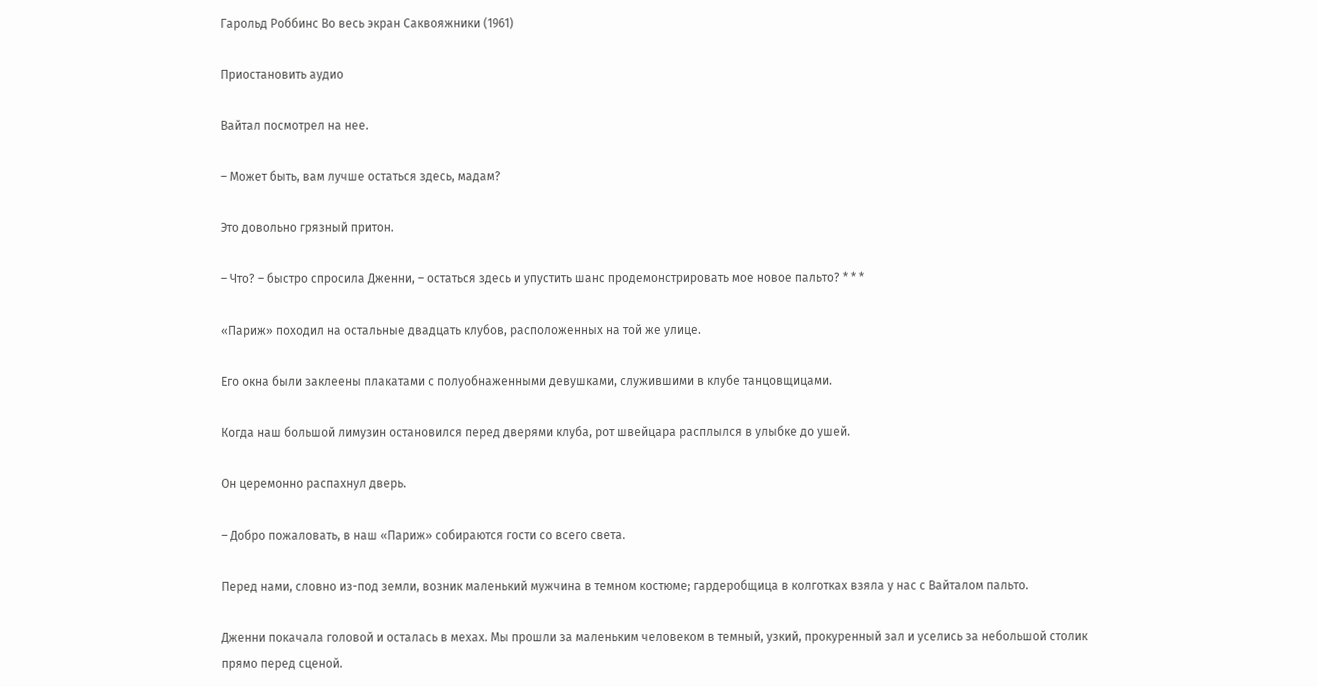Гарольд Роббинс Во весь экран Саквояжники (1961)

Приостановить аудио

Вайтал посмотрел на нее.

– Может быть, вам лучше остаться здесь, мадам?

Это довольно грязный притон.

– Что? – быстро спросила Дженни, – остаться здесь и упустить шанс продемонстрировать мое новое пальто? * * *

«Париж» походил на остальные двадцать клубов, расположенных на той же улице.

Его окна были заклеены плакатами с полуобнаженными девушками, служившими в клубе танцовщицами.

Когда наш большой лимузин остановился перед дверями клуба, рот швейцара расплылся в улыбке до ушей.

Он церемонно распахнул дверь.

– Добро пожаловать, в наш «Париж» собираются гости со всего света.

Перед нами, словно из-под земли, возник маленький мужчина в темном костюме; гардеробщица в колготках взяла у нас с Вайталом пальто.

Дженни покачала головой и осталась в мехах. Мы прошли за маленьким человеком в темный, узкий, прокуренный зал и уселись за небольшой столик прямо перед сценой.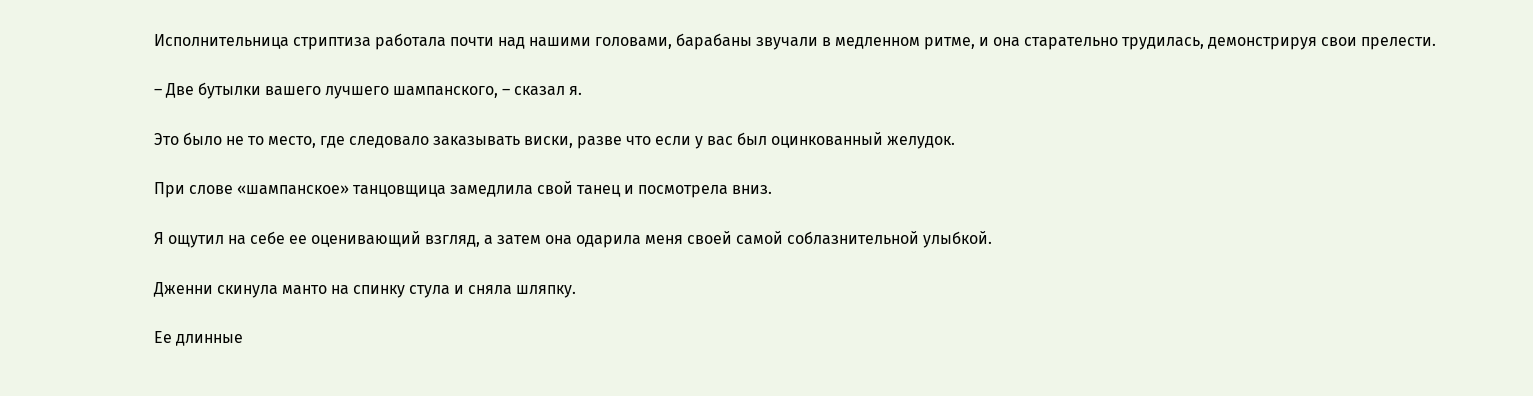Исполнительница стриптиза работала почти над нашими головами, барабаны звучали в медленном ритме, и она старательно трудилась, демонстрируя свои прелести.

– Две бутылки вашего лучшего шампанского, – сказал я.

Это было не то место, где следовало заказывать виски, разве что если у вас был оцинкованный желудок.

При слове «шампанское» танцовщица замедлила свой танец и посмотрела вниз.

Я ощутил на себе ее оценивающий взгляд, а затем она одарила меня своей самой соблазнительной улыбкой.

Дженни скинула манто на спинку стула и сняла шляпку.

Ее длинные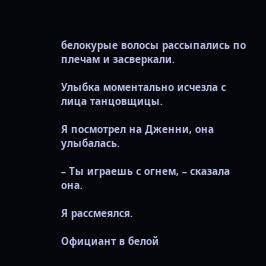белокурые волосы рассыпались по плечам и засверкали.

Улыбка моментально исчезла с лица танцовщицы.

Я посмотрел на Дженни, она улыбалась.

– Ты играешь с огнем, – сказала она.

Я рассмеялся.

Официант в белой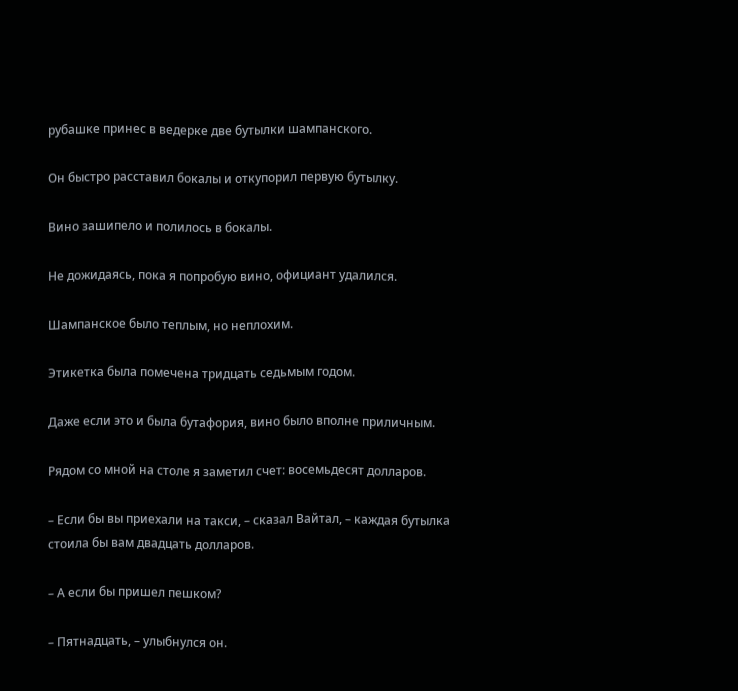рубашке принес в ведерке две бутылки шампанского.

Он быстро расставил бокалы и откупорил первую бутылку.

Вино зашипело и полилось в бокалы.

Не дожидаясь, пока я попробую вино, официант удалился.

Шампанское было теплым, но неплохим.

Этикетка была помечена тридцать седьмым годом.

Даже если это и была бутафория, вино было вполне приличным.

Рядом со мной на столе я заметил счет: восемьдесят долларов.

– Если бы вы приехали на такси, – сказал Вайтал, – каждая бутылка стоила бы вам двадцать долларов.

– А если бы пришел пешком?

– Пятнадцать, – улыбнулся он.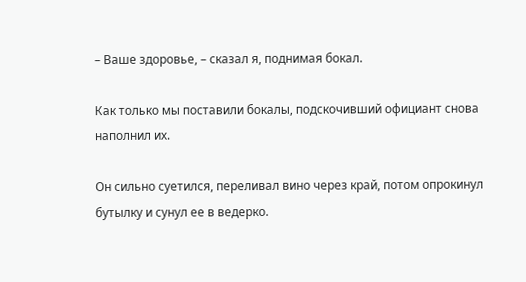– Ваше здоровье, – сказал я, поднимая бокал.

Как только мы поставили бокалы, подскочивший официант снова наполнил их.

Он сильно суетился, переливал вино через край, потом опрокинул бутылку и сунул ее в ведерко.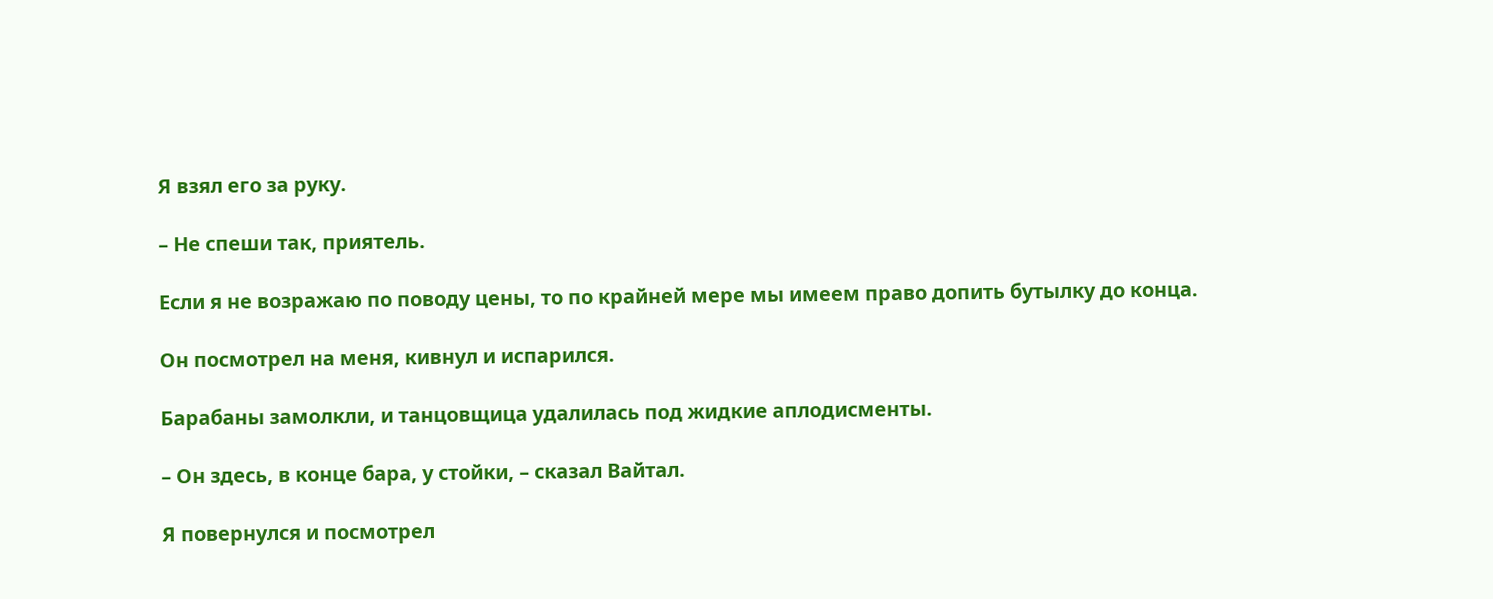Я взял его за руку.

– Не спеши так, приятель.

Если я не возражаю по поводу цены, то по крайней мере мы имеем право допить бутылку до конца.

Он посмотрел на меня, кивнул и испарился.

Барабаны замолкли, и танцовщица удалилась под жидкие аплодисменты.

– Он здесь, в конце бара, у стойки, – сказал Вайтал.

Я повернулся и посмотрел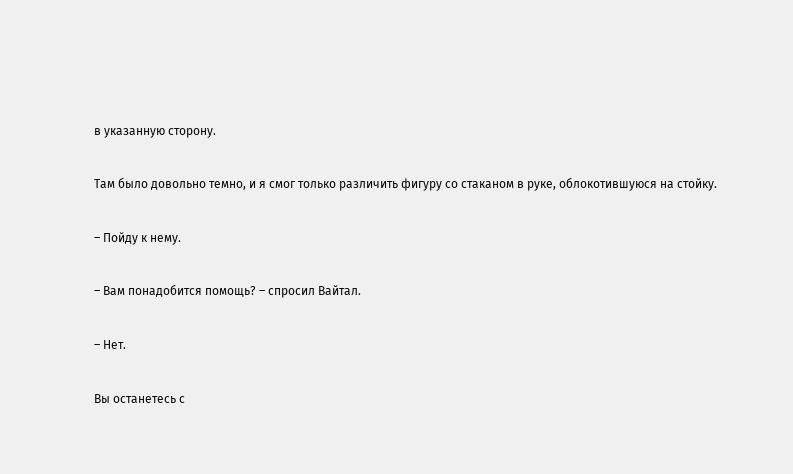в указанную сторону.

Там было довольно темно, и я смог только различить фигуру со стаканом в руке, облокотившуюся на стойку.

– Пойду к нему.

– Вам понадобится помощь? – спросил Вайтал.

– Нет.

Вы останетесь с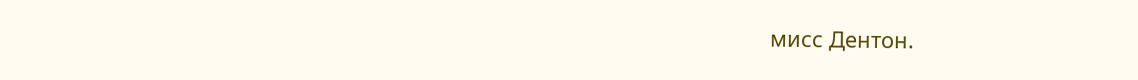мисс Дентон.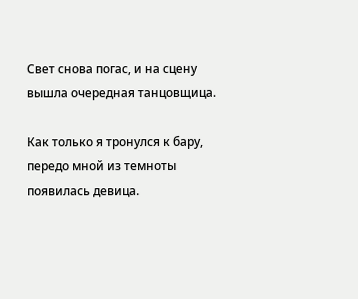Свет снова погас, и на сцену вышла очередная танцовщица.

Как только я тронулся к бару, передо мной из темноты появилась девица.